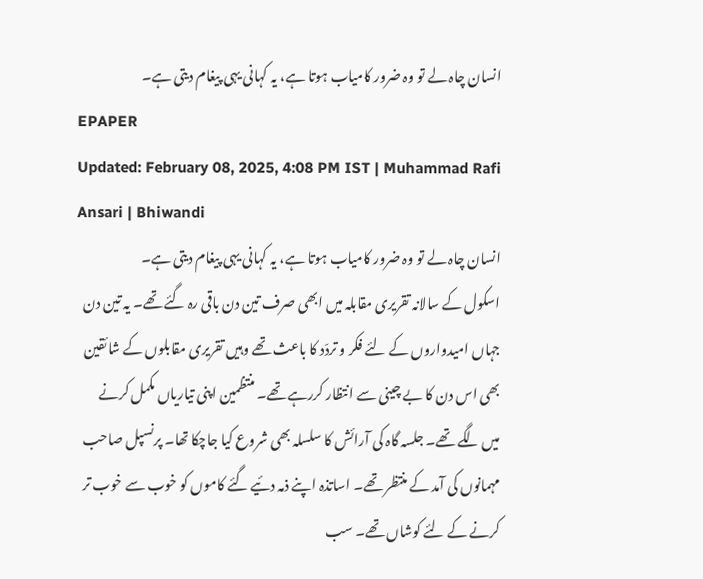انسان چاہ لے تو وہ ضرور کامیاب ہوتا ہے، یہ کہانی یہی پیغام دیتی ہے۔
EPAPER
Updated: February 08, 2025, 4:08 PM IST | Muhammad Rafi Ansari | Bhiwandi
انسان چاہ لے تو وہ ضرور کامیاب ہوتا ہے، یہ کہانی یہی پیغام دیتی ہے۔
اسکول کے سالانہ تقریری مقابلہ میں ابھی صرف تین دن باقی رہ گئے تھے۔ یہ تین دن جہاں امیدواروں کے لئے فکر و تردّد کا باعث تھے وہیں تقریری مقابلوں کے شائقین بھی اس دن کا بے چینی سے انتظار کررہے تھے۔ منتظمین اپنی تیاریاں مکمل کرنے میں لگے تھے۔ جلسہ گاہ کی آرائش کا سلسلہ بھی شروع کیا جاچکا تھا۔ پرنسپل صاحب مہمانوں کی آمد کے منتظر تھے۔ اساتذہ اپنے ذمہ دئیے گئے کاموں کو خوب سے خوب تر کرنے کے لئے کوشاں تھے۔ سب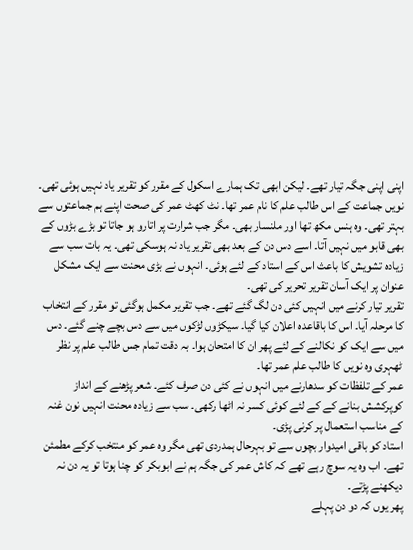اپنی اپنی جگہ تیار تھے۔ لیکن ابھی تک ہمارے اسکول کے مقرر کو تقریر یاد نہیں ہوئی تھی۔
نویں جماعت کے اس طالب علم کا نام عمر تھا۔ نٹ کھٹ عمر کی صحت اپنے ہم جماعتوں سے بہتر تھی۔ وہ ہنس مکھ تھا اور ملنسار بھی۔ مگر جب شرارت پر اتارو ہو جاتا تو بڑے بڑوں کے بھی قابو میں نہیں آتا۔ اسے دس دن کے بعد بھی تقریر یاد نہ ہوسکی تھی۔ یہ بات سب سے زیادہ تشویش کا باعث اس کے استاد کے لئے ہوئی۔ انہوں نے بڑی محنت سے ایک مشکل عنوان پر ایک آسان تقریر تحریر کی تھی۔
تقریر تیار کرنے میں انہیں کئی دن لگ گئے تھے۔ جب تقریر مکمل ہوگئی تو مقرر کے انتخاب کا مرحلہ آیا۔ اس کا باقاعدہ اعلان کیا گیا۔ سیکڑوں لڑکوں میں سے دس بچے چنے گئے۔ دس میں سے ایک کو نکالنے کے لئے پھر ان کا امتحان ہوا۔ بہ دقت تمام جس طالب علم پر نظر ٹھہری وہ نویں کا طالب علم عمر تھا۔
عمر کے تلفظات کو سدھارنے میں انہوں نے کئی دن صرف کئے۔ شعر پڑھنے کے انداز کوپرکشش بنانے کے کے لئے کوئی کسر نہ اٹھا رکھی۔ سب سے زیادہ محنت انہیں نون غنہ کے مناسب استعمال پر کرنی پڑی۔
استاد کو باقی امیدوار بچوں سے تو بہرحال ہمدردی تھی مگر وہ عمر کو منتخب کرکے مطمئن تھے۔ اب وہ یہ سوچ رہے تھے کہ کاش عمر کی جگہ ہم نے ابوبکر کو چنا ہوتا تو یہ دن نہ دیکھنے پڑتے۔
پھر یوں کہ دو دن پہلے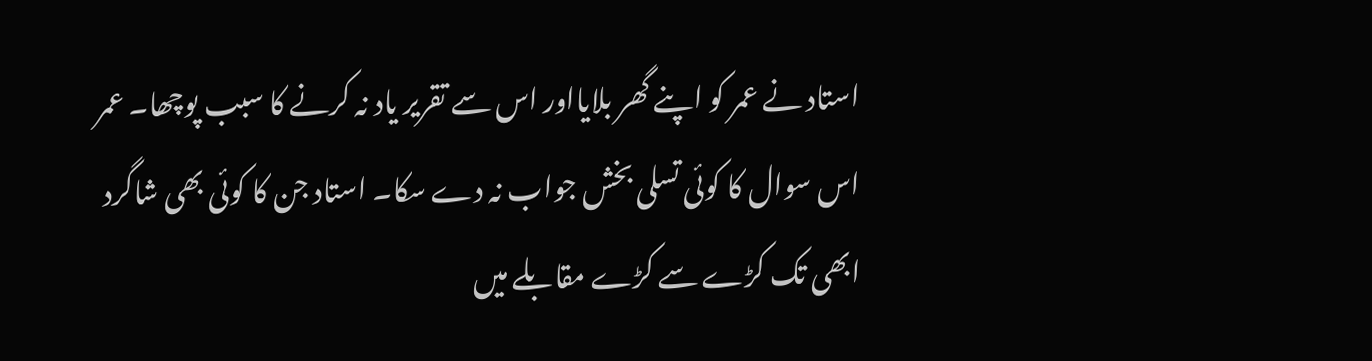استاد نے عمر کو اپنے گھر بلایااور اس سے تقریر یاد نہ کرنے کا سبب پوچھا۔ عمر اس سوال کا کوئی تسلی بخش جواب نہ دے سکا۔ استاد جن کا کوئی بھی شاگرد ابھی تک کڑے سے کڑے مقابلے میں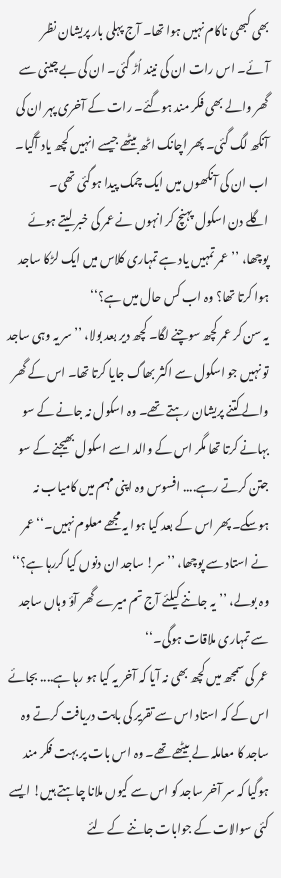بھی کبھی ناکام نہیں ہوا تھا۔ آج پہلی بار پریشان نظر آئے۔ اس رات ان کی نیند اُڑ گئی۔ ان کی بے چینی سے گھر والے بھی فکر مند ہوگئے۔ رات کے آخری پہر ان کی آنکھ لگ گئی۔ پھر اچانک اٹھ بیٹھے جیسے انہیں کچھ یاد آگیا۔ اب ان کی آنکھوں میں ایک چمک پیدا ہوگئی تھی۔
اگلے دن اسکول پہنچ کر انہوں نے عمر کی خبر لیتے ہوئے پوچھا، ’’عمر تمہیں یاد ہے تمہاری کلاس میں ایک لڑکا ساجد ہوا کرتا تھا؟ وہ اب کس حال میں ہے؟‘‘
یہ سن کر عمر کچھ سوچنے لگا۔ کچھ دیر بعد بولا، ’’سر یہ وہی ساجد تو نہیں جو اسکول سے اکثر بھاگ جایا کرتا تھا۔ اس کے گھر والے کتنے پریشان رہتے تھے۔ وہ اسکول نہ جانے کے سو بہانے کرتا تھا مگر اس کے والد اسے اسکول بھیجنے کے سو جتن کرتے رہے.... افسوس وہ اپنی مہم میں کامیاب نہ ہوسکے۔ پھر اس کے بعد کیا ہوا یہ مجھے معلوم نہیں۔‘‘ عمر نے استاد سے پوچھا، ’’سر! ساجد ان دنوں کیا کررہا ہے؟‘‘
وہ بولے، ’’یہ جاننے کیلئے آج تم میرے گھر آؤ وہاں ساجد سے تمہاری ملاقات ہوگی۔‘‘
عمر کی سمجھ میں کچھ بھی نہ آیا کہ آخر یہ کیا ہو رہا ہے.... بجائے اس کے کہ استاد اس سے تقریر کی بابت دریافت کرتے وہ ساجد کا معاملہ لے بیٹھے تھے۔ وہ اس بات پر بہت فکر مند ہوگیا کہ سر آخر ساجد کو اس سے کیوں ملانا چاہتے ہیں! ایسے کئی سوالات کے جوابات جاننے کے لئے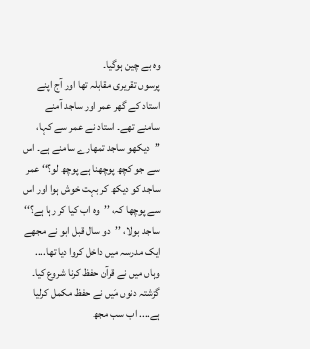وہ بے چین ہوگیا۔
پرسوں تقریری مقابلہ تھا اور آج اپنے استاد کے گھر عمر اور ساجد آمنے سامنے تھے۔ استاد نے عمر سے کہا، ’’دیکھو ساجد تمھارے سامنے ہے۔ اس سے جو کچھ پوچھنا ہے پوچھ لو؟‘‘ عمر ساجد کو دیکھ کر بہت خوش ہوا اور اس سے پوچھا کہ، ’’وہ اب کیا کر رہا ہے؟‘‘
ساجد بولا، ’’دو سال قبل ابو نے مجھے ایک مدرسہ میں داخل کروا دیا تھا.... وہاں میں نے قرآن حفظ کرنا شروع کیا۔ گزشتہ دنوں مَیں نے حفظ مکمل کرلیا ہے.... اب سب مجھ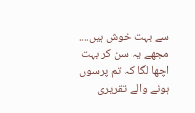سے بہت خوش ہیں.... مجھے یہ سن کر بہت اچھا لگا کہ تم پرسوں ہونے والے تقریری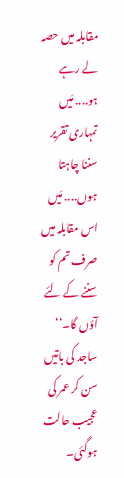مقابلہ میں حصہ لے رہے ہو.... مَیں تمہاری تقریر سننا چاہتا ہوں.... مَیں اس مقابلہ میں صرف تم کو سننے کے لئے آؤں گا۔‘‘ ساجد کی باتیں سن کر عمر کی عجیب حالت ہوگئی۔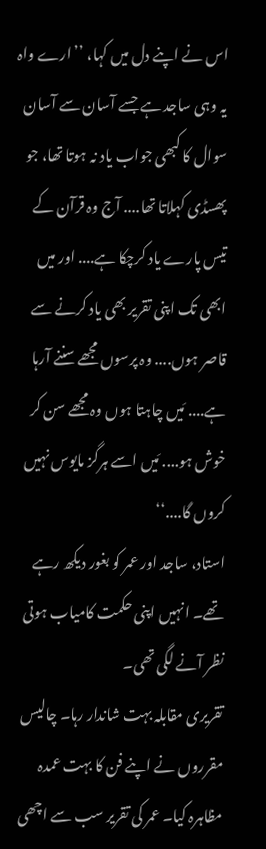اس نے اپنے دل میں کہا، ’’ارے واہ یہ وہی ساجد ہے جسے آسان سے آسان سوال کا کبھی جواب یاد نہ ہوتا تھا، جو پھسڈی کہلاتا تھا.... آج وہ قرآن کے تیس پارے یاد کرچکا ہے.... اور میں ابھی تک اپنی تقریر بھی یاد کرنے سے قاصر ہوں.... وہ پرسوں مجھے سننے آرہا ہے.... مَیں چاہتا ہوں وہ مجھے سن کر خوش ہو.... مَیں اسے ہرگز مایوس نہیں کروں گا....‘‘
استاد، ساجد اور عمر کو بغور دیکھ رہے تھے۔ انہیں اپنی حکمت کامیاب ہوتی نظر آنے لگی تھی۔
تقریری مقابلہ بہت شاندار رہا۔ چالیس مقرروں نے اپنے فن کا بہت عمدہ مظاہرہ کیا۔ عمر کی تقریر سب سے اچھی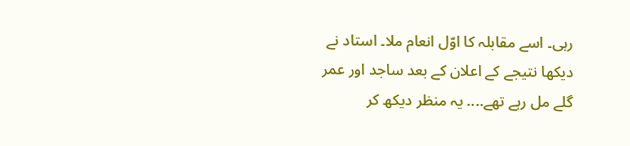رہی۔ اسے مقابلہ کا اوّل انعام ملا۔ استاد نے دیکھا نتیجے کے اعلان کے بعد ساجد اور عمر گلے مل رہے تھے.... یہ منظر دیکھ کر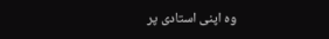وہ اپنی استادی پر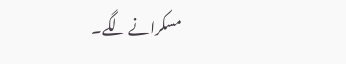مسکرانے لگے۔